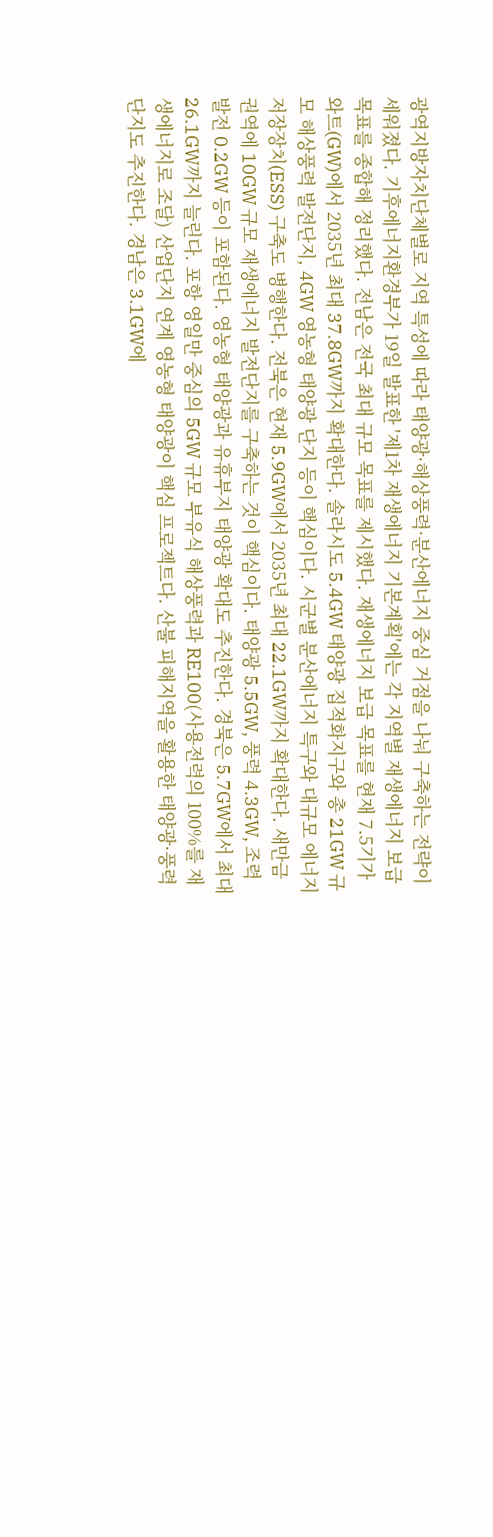광역지방자치단체별로 지역 특성에 따라 태양광·해상풍력·분산에너지 중심 거점을 나눠 구축하는 전략이 세워졌다. 기후에너지환경부가 19일 발표한 '제1차 재생에너지 기본계획'에는 각 지역별 재생에너지 보급 목표를 종합해 정리했다. 전남은 전국 최대 규모 목표를 제시했다. 재생에너지 보급 목표를 현재 7.5기가와트(GW)에서 2035년 최대 37.8GW까지 확대한다. 솔라시도 5.4GW 태양광 집적화지구와 총 21GW 규모 해상풍력 발전단지, 4GW 영농형 태양광 단지 등이 핵심이다. 시군별 분산에너지 특구와 대규모 에너지저장장치(ESS) 구축도 병행한다. 전북은 현재 5.9GW에서 2035년 최대 22.1GW까지 확대한다. 새만금 권역에 10GW 규모 재생에너지 발전단지를 구축하는 것이 핵심이다. 태양광 5.5GW, 풍력 4.3GW, 조력발전 0.2GW 등이 포함된다. 영농형 태양광과 유휴부지 태양광 확대도 추진한다. 경북은 5.7GW에서 최대 26.1GW까지 늘린다. 포항 영일만 중심의 5GW 규모 부유식 해상풍력과 RE100(사용전력의 100%를 재생에너지로 조달) 산업단지 연계 영농형 태양광이 핵심 프로젝트다. 산불 피해지역을 활용한 태양광·풍력 단지도 추진한다. 경남은 3.1GW에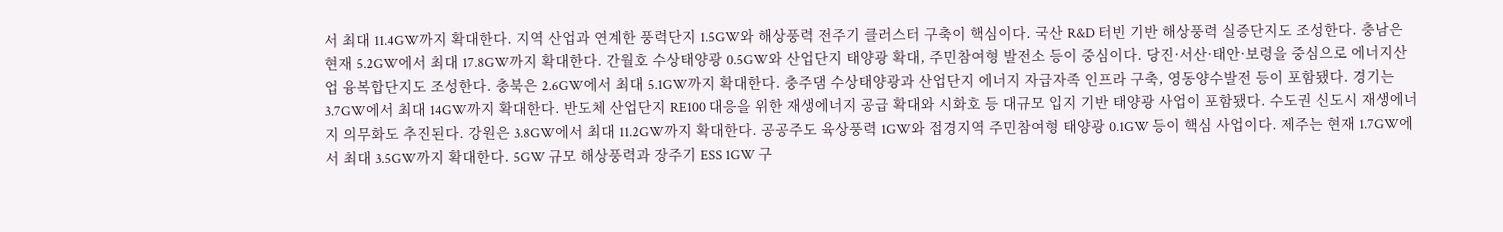서 최대 11.4GW까지 확대한다. 지역 산업과 연계한 풍력단지 1.5GW와 해상풍력 전주기 클러스터 구축이 핵심이다. 국산 R&D 터빈 기반 해상풍력 실증단지도 조성한다. 충남은 현재 5.2GW에서 최대 17.8GW까지 확대한다. 간월호 수상태양광 0.5GW와 산업단지 태양광 확대, 주민참여형 발전소 등이 중심이다. 당진·서산·태안·보령을 중심으로 에너지산업 융복합단지도 조성한다. 충북은 2.6GW에서 최대 5.1GW까지 확대한다. 충주댐 수상태양광과 산업단지 에너지 자급자족 인프라 구축, 영동양수발전 등이 포함됐다. 경기는 3.7GW에서 최대 14GW까지 확대한다. 반도체 산업단지 RE100 대응을 위한 재생에너지 공급 확대와 시화호 등 대규모 입지 기반 태양광 사업이 포함됐다. 수도권 신도시 재생에너지 의무화도 추진된다. 강원은 3.8GW에서 최대 11.2GW까지 확대한다. 공공주도 육상풍력 1GW와 접경지역 주민참여형 태양광 0.1GW 등이 핵심 사업이다. 제주는 현재 1.7GW에서 최대 3.5GW까지 확대한다. 5GW 규모 해상풍력과 장주기 ESS 1GW 구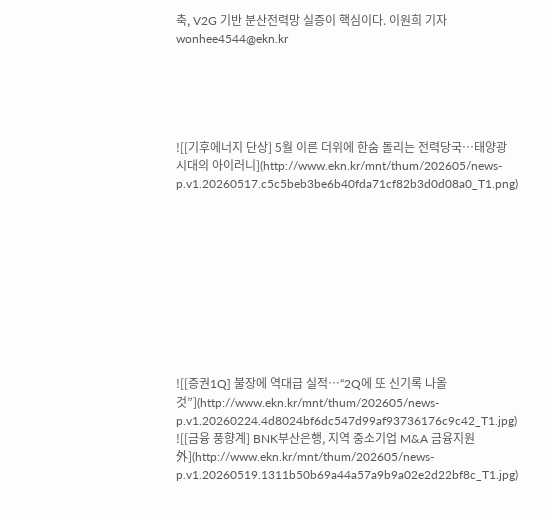축, V2G 기반 분산전력망 실증이 핵심이다. 이원희 기자 wonhee4544@ekn.kr





![[기후에너지 단상] 5월 이른 더위에 한숨 돌리는 전력당국…태양광 시대의 아이러니](http://www.ekn.kr/mnt/thum/202605/news-p.v1.20260517.c5c5beb3be6b40fda71cf82b3d0d08a0_T1.png)










![[증권1Q] 불장에 역대급 실적…“2Q에 또 신기록 나올 것”](http://www.ekn.kr/mnt/thum/202605/news-p.v1.20260224.4d8024bf6dc547d99af93736176c9c42_T1.jpg)
![[금융 풍향계] BNK부산은행, 지역 중소기업 M&A 금융지원 外](http://www.ekn.kr/mnt/thum/202605/news-p.v1.20260519.1311b50b69a44a57a9b9a02e2d22bf8c_T1.jpg)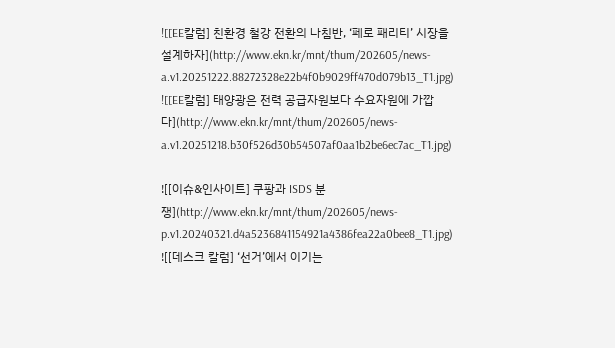![[EE칼럼] 친환경 철강 전환의 나침반, ‘페로 패리티’ 시장을 설계하자](http://www.ekn.kr/mnt/thum/202605/news-a.v1.20251222.88272328e22b4f0b9029ff470d079b13_T1.jpg)
![[EE칼럼] 태양광은 전력 공급자원보다 수요자원에 가깝다](http://www.ekn.kr/mnt/thum/202605/news-a.v1.20251218.b30f526d30b54507af0aa1b2be6ec7ac_T1.jpg)

![[이슈&인사이트] 쿠팡과 ISDS 분쟁](http://www.ekn.kr/mnt/thum/202605/news-p.v1.20240321.d4a5236841154921a4386fea22a0bee8_T1.jpg)
![[데스크 칼럼] ‘선거’에서 이기는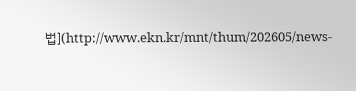법](http://www.ekn.kr/mnt/thum/202605/news-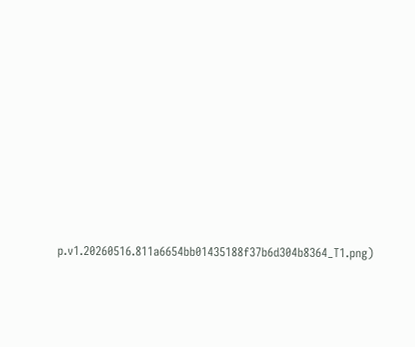p.v1.20260516.811a6654bb01435188f37b6d304b8364_T1.png)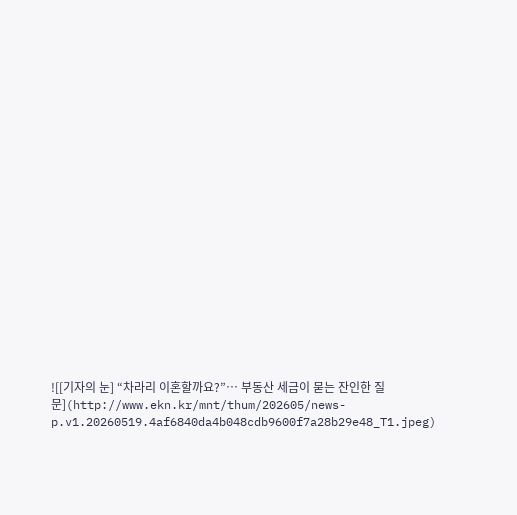![[기자의 눈] “차라리 이혼할까요?”… 부동산 세금이 묻는 잔인한 질문](http://www.ekn.kr/mnt/thum/202605/news-p.v1.20260519.4af6840da4b048cdb9600f7a28b29e48_T1.jpeg)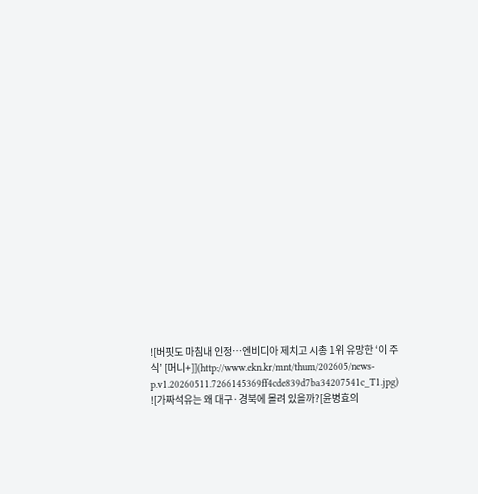![버핏도 마침내 인정…엔비디아 제치고 시총 1위 유망한 ‘이 주식’ [머니+]](http://www.ekn.kr/mnt/thum/202605/news-p.v1.20260511.7266145369ff4cde839d7ba34207541c_T1.jpg)
![가짜석유는 왜 대구·경북에 몰려 있을까?[윤병효의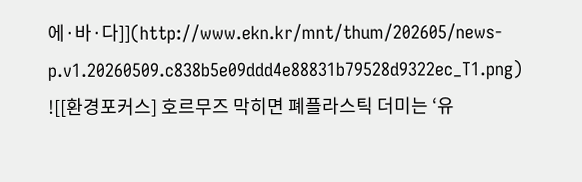에·바·다]](http://www.ekn.kr/mnt/thum/202605/news-p.v1.20260509.c838b5e09ddd4e88831b79528d9322ec_T1.png)
![[환경포커스] 호르무즈 막히면 폐플라스틱 더미는 ‘유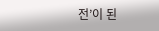전’이 된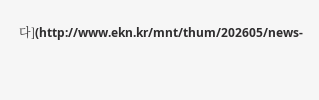다](http://www.ekn.kr/mnt/thum/202605/news-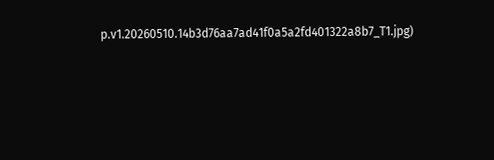p.v1.20260510.14b3d76aa7ad41f0a5a2fd401322a8b7_T1.jpg)